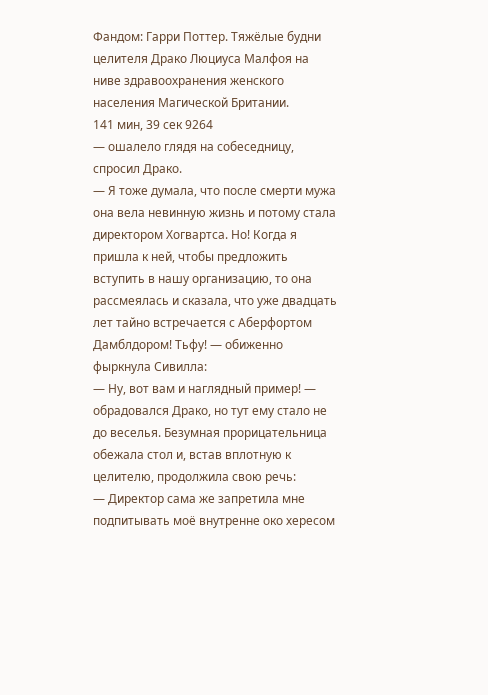Фандом: Гарри Поттер. Тяжёлые будни целителя Драко Люциуса Малфоя на ниве здравоохранения женского населения Магической Британии.
141 мин, 39 сек 9264
— ошалело глядя на собеседницу, спросил Драко.
— Я тоже думала, что после смерти мужа она вела невинную жизнь и потому стала директором Хогвартса. Но! Когда я пришла к ней, чтобы предложить вступить в нашу организацию, то она рассмеялась и сказала, что уже двадцать лет тайно встречается с Аберфортом Дамблдором! Тьфу! — обиженно фыркнула Сивилла:
— Ну, вот вам и наглядный пример! — обрадовался Драко, но тут ему стало не до веселья. Безумная прорицательница обежала стол и, встав вплотную к целителю, продолжила свою речь:
— Директор сама же запретила мне подпитывать моё внутренне око хересом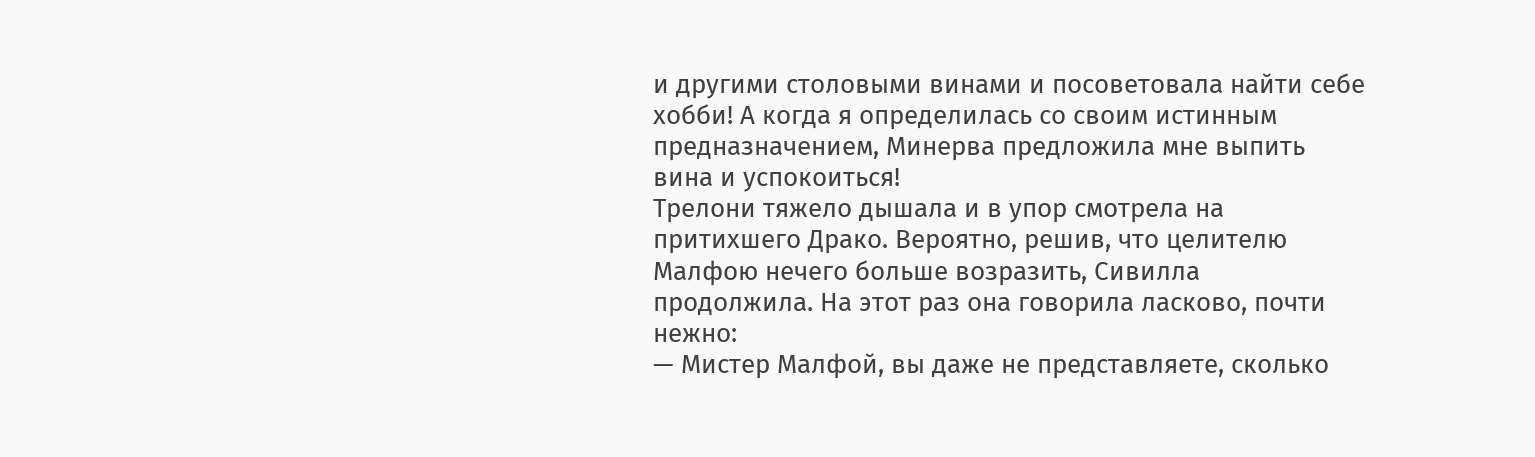и другими столовыми винами и посоветовала найти себе хобби! А когда я определилась со своим истинным предназначением, Минерва предложила мне выпить вина и успокоиться!
Трелони тяжело дышала и в упор смотрела на притихшего Драко. Вероятно, решив, что целителю Малфою нечего больше возразить, Сивилла продолжила. На этот раз она говорила ласково, почти нежно:
— Мистер Малфой, вы даже не представляете, сколько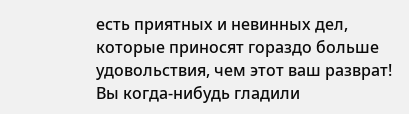есть приятных и невинных дел, которые приносят гораздо больше удовольствия, чем этот ваш разврат! Вы когда-нибудь гладили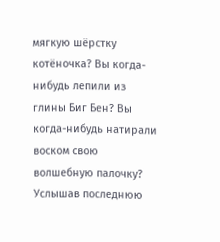мягкую шёрстку котёночка? Вы когда-нибудь лепили из глины Биг Бен? Вы когда-нибудь натирали воском свою волшебную палочку?
Услышав последнюю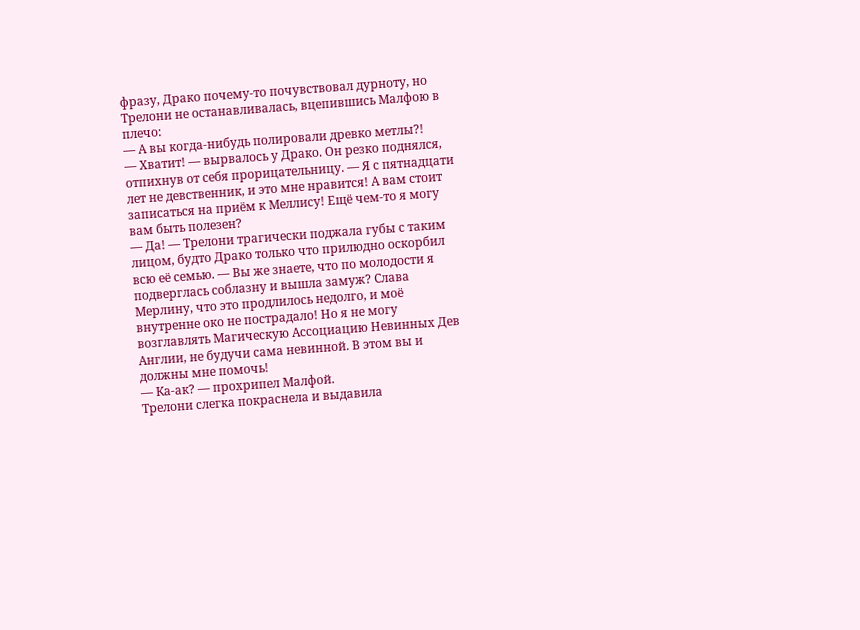фразу, Драко почему-то почувствовал дурноту, но Трелони не останавливалась, вцепившись Малфою в плечо:
— А вы когда-нибудь полировали древко метлы?!
— Хватит! — вырвалось у Драко. Он резко поднялся, отпихнув от себя прорицательницу. — Я с пятнадцати лет не девственник, и это мне нравится! А вам стоит записаться на приём к Меллису! Ещё чем-то я могу вам быть полезен?
— Да! — Трелони трагически поджала губы с таким лицом, будто Драко только что прилюдно оскорбил всю её семью. — Вы же знаете, что по молодости я подверглась соблазну и вышла замуж? Слава Мерлину, что это продлилось недолго, и моё внутренне око не пострадало! Но я не могу возглавлять Магическую Ассоциацию Невинных Дев Англии, не будучи сама невинной. В этом вы и должны мне помочь!
— Ка-ак? — прохрипел Малфой.
Трелони слегка покраснела и выдавила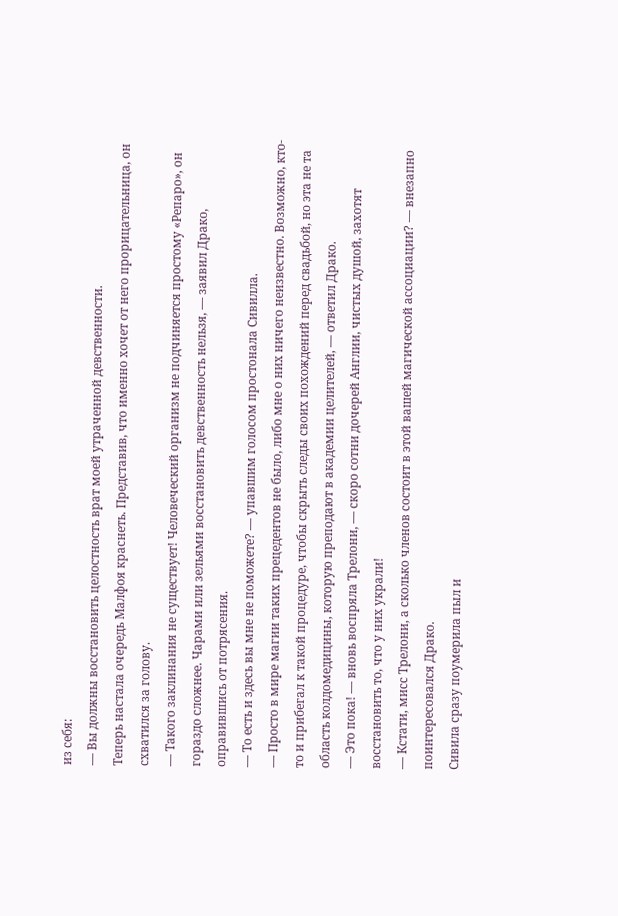из себя:
— Вы должны восстановить целостность врат моей утраченной девственности.
Теперь настала очередь Малфоя краснеть. Представив, что именно хочет от него прорицательница, он схватился за голову.
— Такого заклинания не существует! Человеческий организм не подчиняется простому «Репаро», он гораздо сложнее. Чарами или зельями восстановить девственность нельзя, — заявил Драко, оправившись от потрясения.
— То есть и здесь вы мне не поможете? — упавшим голосом простонала Сивилла.
— Просто в мире магии таких прецедентов не было, либо мне о них ничего неизвестно. Возможно, кто-то и прибегал к такой процедуре, чтобы скрыть следы своих похождений перед свадьбой, но эта не та область колдомедицины, которую преподают в академии целителей, — ответил Драко.
— Это пока! — вновь воспряла Трелони, — скоро сотни дочерей Англии, чистых душой, захотят восстановить то, что у них украли!
— Кстати, мисс Трелони, а сколько членов состоит в этой вашей магической ассоциации? — внезапно поинтересовался Драко.
Сивила сразу поумерила пыл и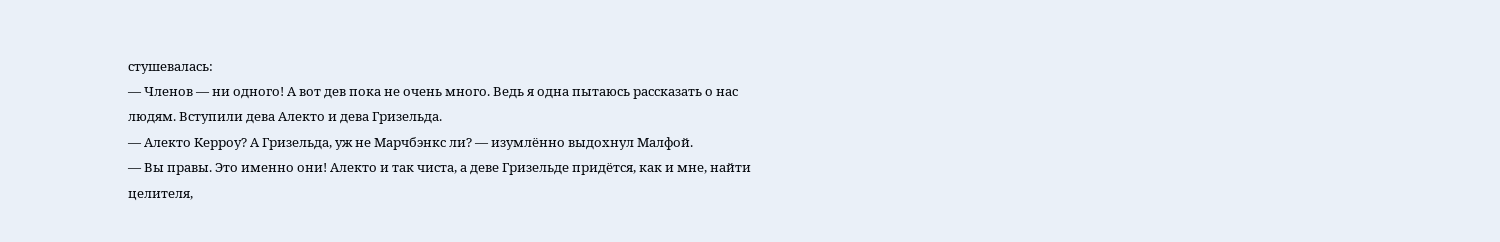стушевалась:
— Членов — ни одного! А вот дев пока не очень много. Ведь я одна пытаюсь рассказать о нас людям. Вступили дева Алекто и дева Гризельда.
— Алекто Керроу? А Гризельда, уж не Марчбэнкс ли? — изумлённо выдохнул Малфой.
— Вы правы. Это именно они! Алекто и так чиста, а деве Гризельде придётся, как и мне, найти целителя,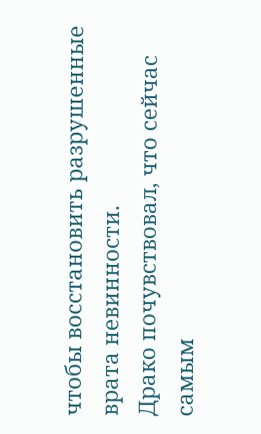чтобы восстановить разрушенные врата невинности.
Драко почувствовал, что сейчас самым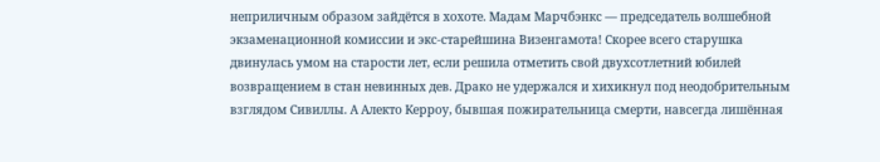неприличным образом зайдётся в хохоте. Мадам Марчбэнкс — председатель волшебной экзаменационной комиссии и экс-старейшина Визенгамота! Скорее всего старушка двинулась умом на старости лет, если решила отметить свой двухсотлетний юбилей возвращением в стан невинных дев. Драко не удержался и хихикнул под неодобрительным взглядом Сивиллы. А Алекто Керроу, бывшая пожирательница смерти, навсегда лишённая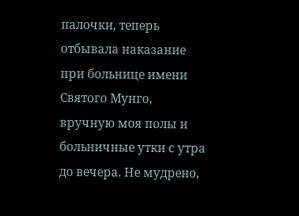палочки, теперь отбывала наказание при больнице имени Святого Мунго, вручную моя полы и больничные утки с утра до вечера. Не мудрено,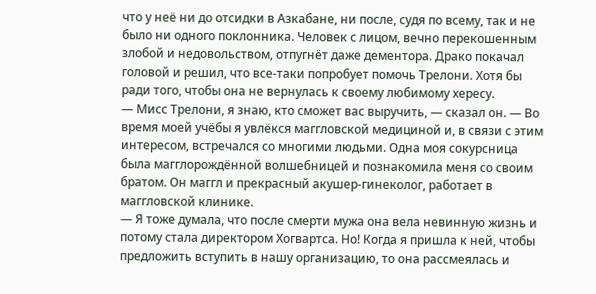что у неё ни до отсидки в Азкабане, ни после, судя по всему, так и не было ни одного поклонника. Человек с лицом, вечно перекошенным злобой и недовольством, отпугнёт даже дементора. Драко покачал головой и решил, что все-таки попробует помочь Трелони. Хотя бы ради того, чтобы она не вернулась к своему любимому хересу.
— Мисс Трелони, я знаю, кто сможет вас выручить, — сказал он. — Во время моей учёбы я увлёкся маггловской медициной и, в связи с этим интересом, встречался со многими людьми. Одна моя сокурсница была магглорождённой волшебницей и познакомила меня со своим братом. Он маггл и прекрасный акушер-гинеколог, работает в маггловской клинике.
— Я тоже думала, что после смерти мужа она вела невинную жизнь и потому стала директором Хогвартса. Но! Когда я пришла к ней, чтобы предложить вступить в нашу организацию, то она рассмеялась и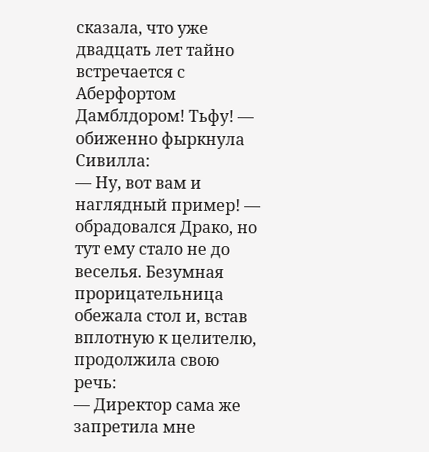сказала, что уже двадцать лет тайно встречается с Аберфортом Дамблдором! Тьфу! — обиженно фыркнула Сивилла:
— Ну, вот вам и наглядный пример! — обрадовался Драко, но тут ему стало не до веселья. Безумная прорицательница обежала стол и, встав вплотную к целителю, продолжила свою речь:
— Директор сама же запретила мне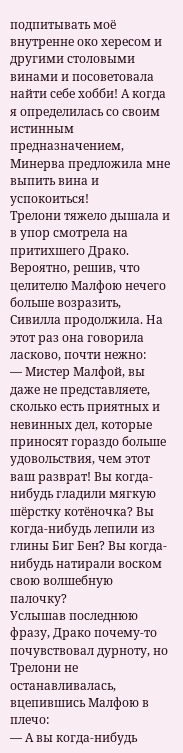подпитывать моё внутренне око хересом и другими столовыми винами и посоветовала найти себе хобби! А когда я определилась со своим истинным предназначением, Минерва предложила мне выпить вина и успокоиться!
Трелони тяжело дышала и в упор смотрела на притихшего Драко. Вероятно, решив, что целителю Малфою нечего больше возразить, Сивилла продолжила. На этот раз она говорила ласково, почти нежно:
— Мистер Малфой, вы даже не представляете, сколько есть приятных и невинных дел, которые приносят гораздо больше удовольствия, чем этот ваш разврат! Вы когда-нибудь гладили мягкую шёрстку котёночка? Вы когда-нибудь лепили из глины Биг Бен? Вы когда-нибудь натирали воском свою волшебную палочку?
Услышав последнюю фразу, Драко почему-то почувствовал дурноту, но Трелони не останавливалась, вцепившись Малфою в плечо:
— А вы когда-нибудь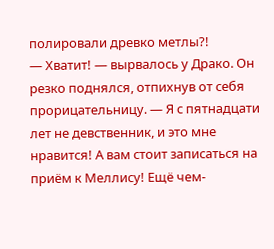полировали древко метлы?!
— Хватит! — вырвалось у Драко. Он резко поднялся, отпихнув от себя прорицательницу. — Я с пятнадцати лет не девственник, и это мне нравится! А вам стоит записаться на приём к Меллису! Ещё чем-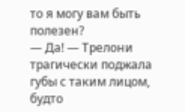то я могу вам быть полезен?
— Да! — Трелони трагически поджала губы с таким лицом, будто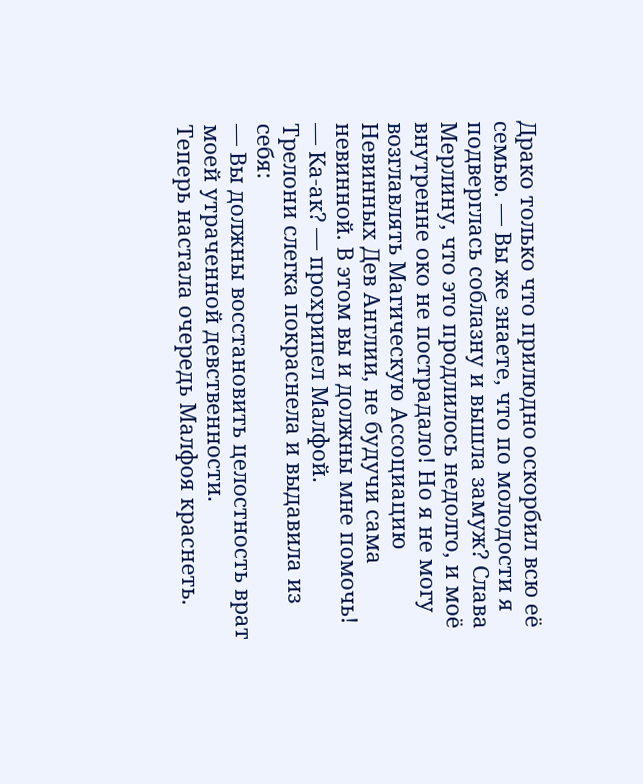Драко только что прилюдно оскорбил всю её семью. — Вы же знаете, что по молодости я подверглась соблазну и вышла замуж? Слава Мерлину, что это продлилось недолго, и моё внутренне око не пострадало! Но я не могу возглавлять Магическую Ассоциацию Невинных Дев Англии, не будучи сама невинной. В этом вы и должны мне помочь!
— Ка-ак? — прохрипел Малфой.
Трелони слегка покраснела и выдавила из себя:
— Вы должны восстановить целостность врат моей утраченной девственности.
Теперь настала очередь Малфоя краснеть.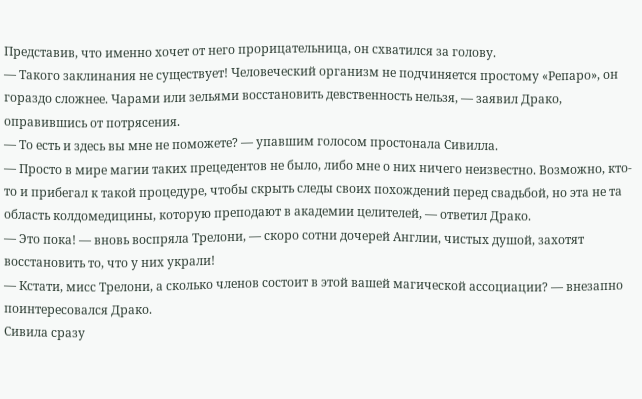Представив, что именно хочет от него прорицательница, он схватился за голову.
— Такого заклинания не существует! Человеческий организм не подчиняется простому «Репаро», он гораздо сложнее. Чарами или зельями восстановить девственность нельзя, — заявил Драко, оправившись от потрясения.
— То есть и здесь вы мне не поможете? — упавшим голосом простонала Сивилла.
— Просто в мире магии таких прецедентов не было, либо мне о них ничего неизвестно. Возможно, кто-то и прибегал к такой процедуре, чтобы скрыть следы своих похождений перед свадьбой, но эта не та область колдомедицины, которую преподают в академии целителей, — ответил Драко.
— Это пока! — вновь воспряла Трелони, — скоро сотни дочерей Англии, чистых душой, захотят восстановить то, что у них украли!
— Кстати, мисс Трелони, а сколько членов состоит в этой вашей магической ассоциации? — внезапно поинтересовался Драко.
Сивила сразу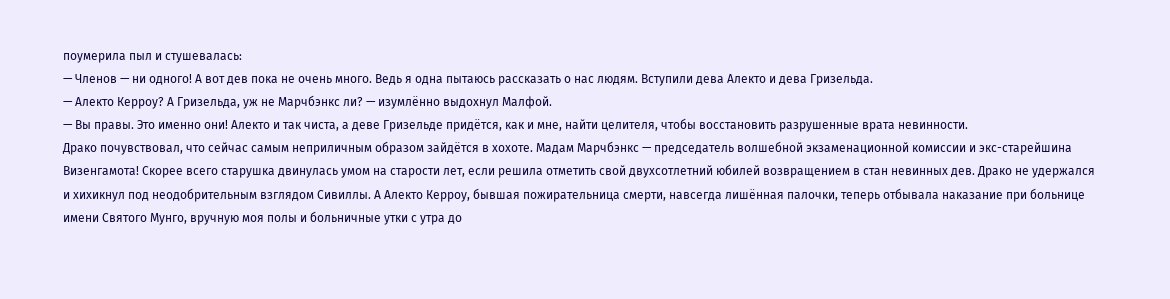поумерила пыл и стушевалась:
— Членов — ни одного! А вот дев пока не очень много. Ведь я одна пытаюсь рассказать о нас людям. Вступили дева Алекто и дева Гризельда.
— Алекто Керроу? А Гризельда, уж не Марчбэнкс ли? — изумлённо выдохнул Малфой.
— Вы правы. Это именно они! Алекто и так чиста, а деве Гризельде придётся, как и мне, найти целителя, чтобы восстановить разрушенные врата невинности.
Драко почувствовал, что сейчас самым неприличным образом зайдётся в хохоте. Мадам Марчбэнкс — председатель волшебной экзаменационной комиссии и экс-старейшина Визенгамота! Скорее всего старушка двинулась умом на старости лет, если решила отметить свой двухсотлетний юбилей возвращением в стан невинных дев. Драко не удержался и хихикнул под неодобрительным взглядом Сивиллы. А Алекто Керроу, бывшая пожирательница смерти, навсегда лишённая палочки, теперь отбывала наказание при больнице имени Святого Мунго, вручную моя полы и больничные утки с утра до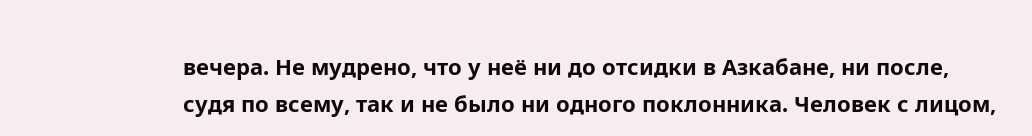вечера. Не мудрено, что у неё ни до отсидки в Азкабане, ни после, судя по всему, так и не было ни одного поклонника. Человек с лицом,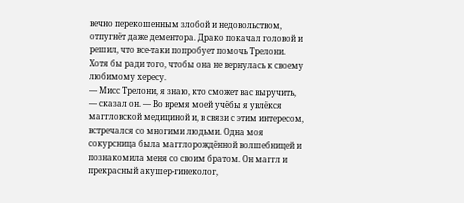вечно перекошенным злобой и недовольством, отпугнёт даже дементора. Драко покачал головой и решил, что все-таки попробует помочь Трелони. Хотя бы ради того, чтобы она не вернулась к своему любимому хересу.
— Мисс Трелони, я знаю, кто сможет вас выручить, — сказал он. — Во время моей учёбы я увлёкся маггловской медициной и, в связи с этим интересом, встречался со многими людьми. Одна моя сокурсница была магглорождённой волшебницей и познакомила меня со своим братом. Он маггл и прекрасный акушер-гинеколог,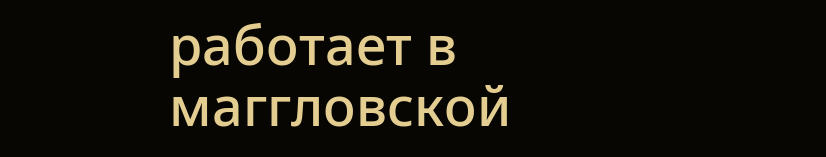работает в маггловской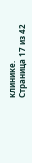клинике.
Страница 17 из 42